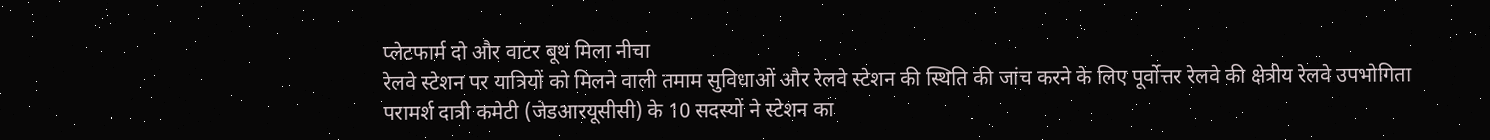प्लेटफार्म दो और वाटर बूथ मिला नीचा
रेलवे स्टेशन पर यात्रियों को मिलने वाली तमाम सुविधाओं और रेलवे स्टेशन की स्थिति की जांच करने के लिए पूर्वोत्तर रेलवे की क्षेत्रीय रेलवे उपभोगिता परामर्श दात्री कमेटी (जेडआरयूसीसी) के 10 सदस्यों ने स्टेशन का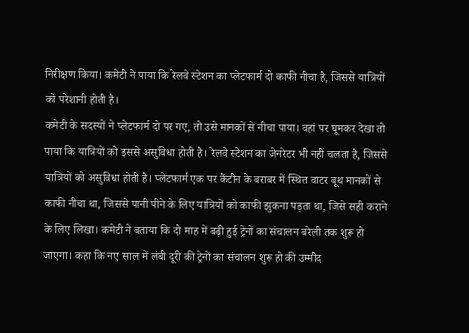निरीक्षण किया। कमेटी ने पाया कि रेलवे स्टेशन का प्लेटफार्म दो काफी नीचा है, जिससे यात्रियों को परेशानी होती है।
कमेटी के सदस्यों ने प्लेटफार्म दो पर गए, तो उसे मानकों से नीचा पाया। वहां पर घूमकर देखा तो पाया कि यात्रियों को इससे असुविधा होती है। रेलवे स्टेशन का जेनरेटर भी नहीं चलता है, जिससे यात्रियों को असुविधा होती है। प्लेटफार्म एक पर कैंटीन के बराबर में स्थित वाटर बूथ मानकों से काफी नीचा था, जिससे पानी पीने के लिए यात्रियों को काफी झुकना पड़ता था, जिसे सही कराने के लिए लिखा। कमेटी ने बताया कि दो माह में बढ़ी हुई ट्रेनों का संचालन बरेली तक शुरू हो जाएगा। कहा कि नए साल में लंबी दूरी की ट्रेनों का संचालन शुरू हो की उम्मीद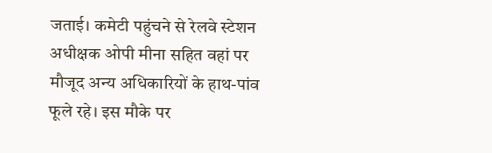जताई। कमेटी पहुंचने से रेलवे स्टेशन अधीक्षक ओपी मीना सहित वहां पर मौजूद अन्य अधिकारियों के हाथ-पांव फूले रहे। इस मौके पर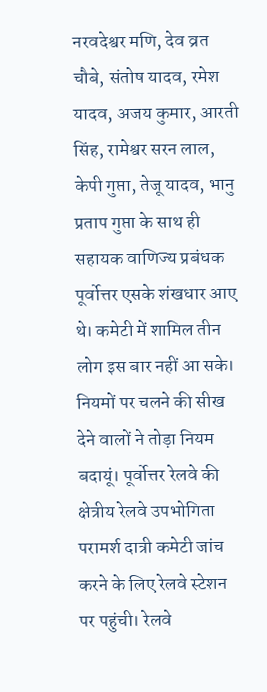नरवदेश्वर मणि, देव व्रत चौबे, संतोष यादव, रमेश यादव, अजय कुमार, आरती सिंह, रामेश्वर सरन लाल, केपी गुप्ता, तेजू यादव, भानु प्रताप गुप्ता के साथ ही सहायक वाणिज्य प्रबंधक पूर्वोत्तर एसके शंखधार आए थे। कमेटी में शामिल तीन लोग इस बार नहीं आ सके।
नियमों पर चलने की सीख देने वालों ने तोड़ा नियम
बदायूं। पूर्वोत्तर रेलवे की क्षेत्रीय रेलवे उपभोगिता परामर्श दात्री कमेटी जांच करने के लिए रेलवे स्टेशन पर पहुंची। रेलवे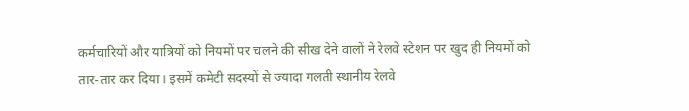कर्मचारियों और यात्रियों को नियमों पर चलने की सीख देने वालों ने रेलवे स्टेशन पर खुद ही नियमों को तार-तार कर दिया। इसमें कमेटी सदस्यों से ज्यादा गलती स्थानीय रेलवे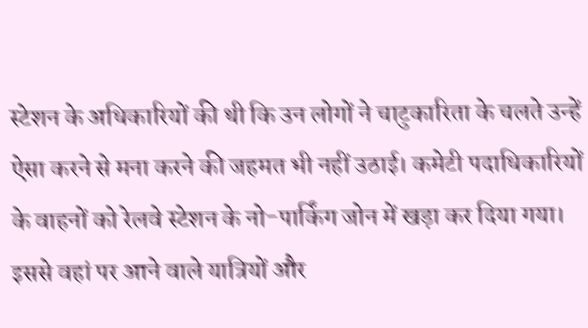स्टेशन के अधिकारियों की थी कि उन लोगों ने चाटुकारिता के चलते उन्हें ऐसा करने से मना करने की जहमत भी नहीं उठाई। कमेटी पदाधिकारियों के वाहनों को रेलवे स्टेशन के नो-पार्किंग जोन में खड़ा कर दिया गया। इससे वहां पर आने वाले यात्रियों और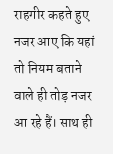राहगीर कहते हुए नजर आए कि यहां तो नियम बताने वाले ही तोड़ नजर आ रहे हैं। साथ ही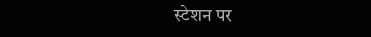स्टेशन पर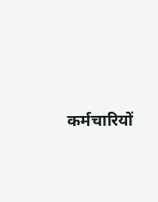कर्मचारियों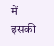में इसकी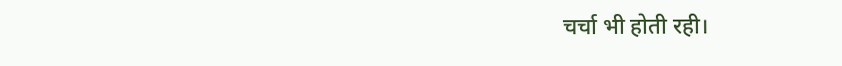चर्चा भी होती रही।